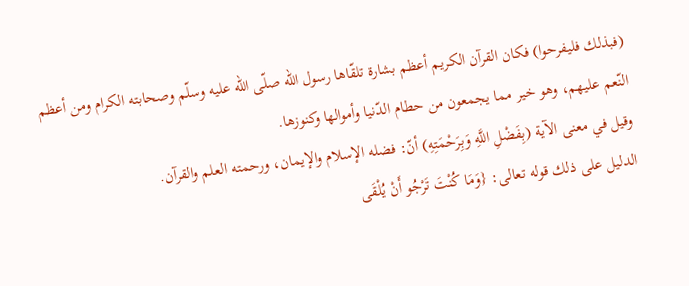(فبذلك فليفرحوا) فكان القرآن الكريم أعظم بشارة تلقّاها رسول الله صلّى الله عليه وسلّم وصحابته الكرام ومن أعظم النّعم عليهم، وهو خير مما يجمعون من حطام الدّنيا وأموالها وكنوزها.
وقيل في معنى الآية (بِفَضْلِ اللَّهِ وَبِرَحْمَتِهِ) أنّ: فضله الإسلام والإيمان، ورحمته العلم والقرآن.
الدليل على ذلك قوله تعالى: {وَمَا كُنْتَ تَرْجُو أَنْ يُلْقَى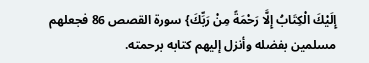إِلَيْكَ الْكِتَابُ إِلَّا رَحْمَةً مِنْ رَبِّكَ} سورة القصص 86 فجعلهم مسلمين بفضله وأنزل إليهم كتابه برحمته.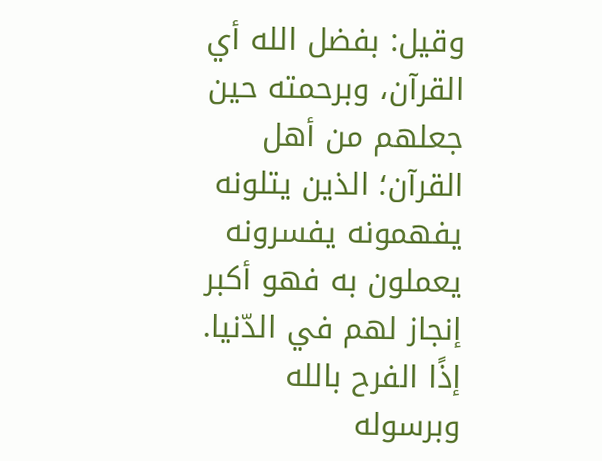وقيل: بفضل الله أي القرآن، وبرحمته حين جعلهم من أهل القرآن؛ الذين يتلونه يفهمونه يفسرونه يعملون به فهو أكبر إنجاز لهم في الدّنيا.
إذًا الفرح بالله وبرسوله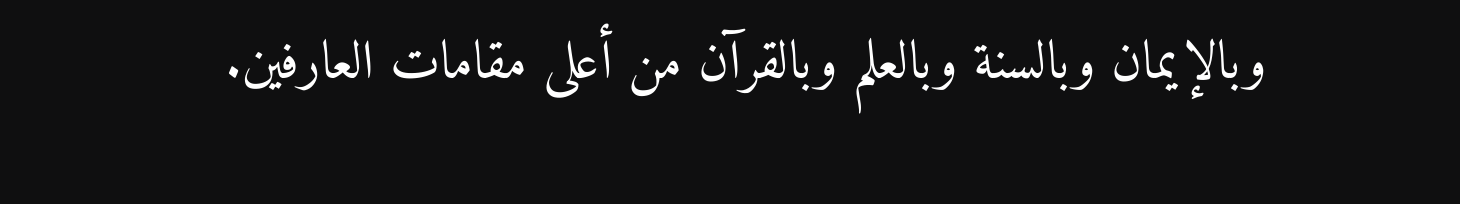وبالإيمان وبالسنة وبالعلم وبالقرآن من أعلى مقامات العارفين.